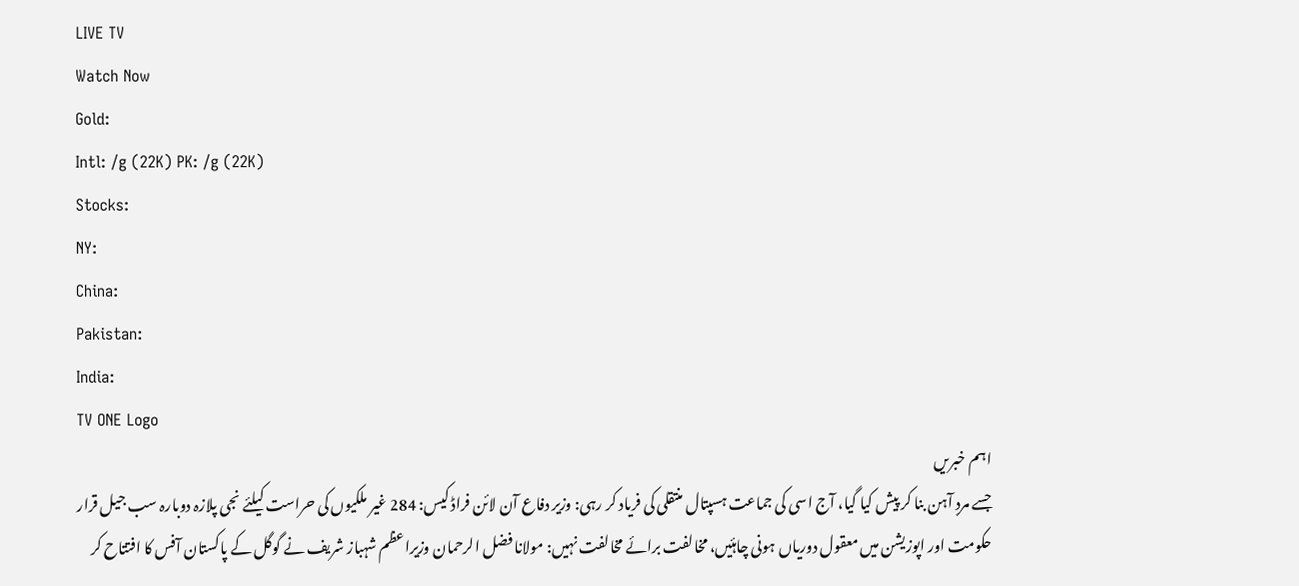LIVE TV
Watch Now
Gold:
Intl: /g (22K) PK: /g (22K)
Stocks:
NY:
China:
Pakistan:
India:
TV ONE Logo
اہم خبریں
جسے مردِ آہن بنا کر پیش کیا گیا، آج اسی کی جماعت ہسپتال منتقلی کی فریاد کر رہی: وزیر دفاع آن لائن فراڈ کیس: 284 غیر ملکیوں کی حراست کیلئے نجی پلازہ دوبارہ سب جیل قرار حکومت اور اپوزیشن میں معقول دوریاں ہونی چاہئیں، مخالفت برائے مخالفت نہیں: مولانا فضل الرحمان وزیراعظم شہباز شریف نے گوگل کے پاکستان آفس کا افتتاح کر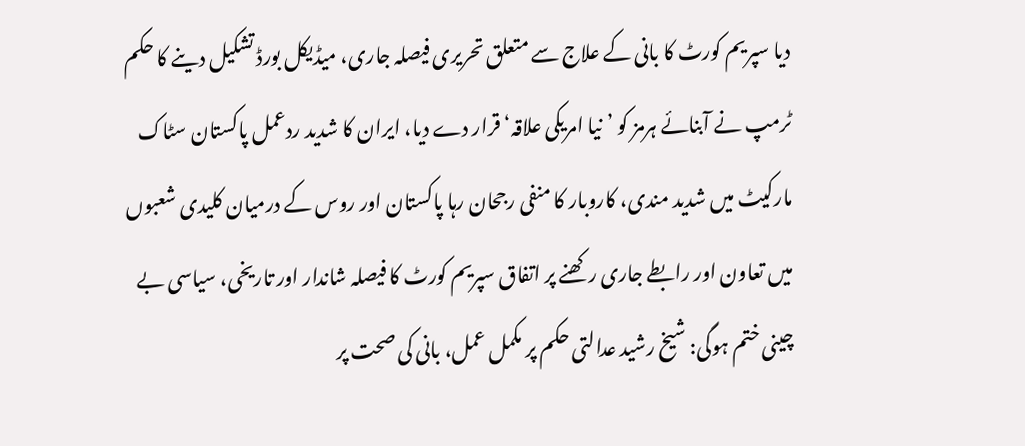دیا سپریم کورٹ کا بانی کے علاج سے متعلق تحریری فیصلہ جاری، میڈیکل بورڈ تشکیل دینے کا حکم ٹرمپ نے آبنائے ہرمز کو ’نیا امریکی علاقہ‘ قرار دے دیا، ایران کا شدید ردعمل پاکستان سٹاک مارکیٹ میں شدید مندی، کاروبار کا منفی رجحان رہا پاکستان اور روس کے درمیان کلیدی شعبوں میں تعاون اور رابطے جاری رکھنے پر اتفاق سپریم کورٹ کا فیصلہ شاندار اور تاریخی، سیاسی بے چینی ختم ہوگی: شیخ رشید عدالتی حکم پر مکمل عمل، بانی کی صحت پر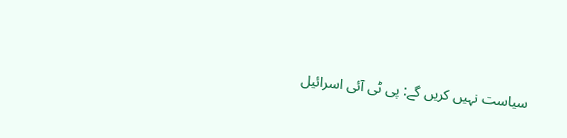سیاست نہیں کریں گے: پی ٹی آئی اسرائیل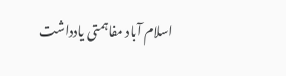اسلام آباد مفاہمتی یادداشت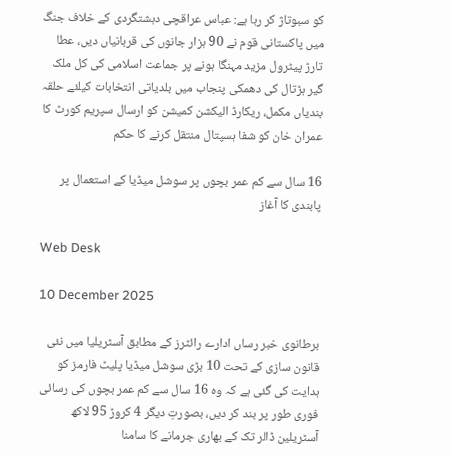کو سبوتاژ کر رہا ہے: عباس عراقچی دہشتگردی کے خلاف جنگ میں پاکستانی قوم نے 90 ہزار جانوں کی قربانیاں دیں، عطا تارڑ پیٹرول مزید مہنگا ہونے پر جماعت اسلامی کی کل ملک گیر ہڑتال کی دھمکی پنجاب میں بلدیاتی انتخابات کیلئے حلقہ بندیاں مکمل، ریکارڈ الیکشن کمیشن کو ارسال سپریم کورٹ کا عمران خان کو شفا ہسپتال منتقل کرنے کا حکم

16 سال سے کم عمر بچوں پر سوشل میڈیا کے استعمال پر پابندی کا آغاز

Web Desk

10 December 2025

برطانوی خبر رساں ادارے رائٹرز کے مطابق آسٹریلیا میں نئی قانون سازی کے تحت 10 بڑی سوشل میڈیا پلیٹ فارمز کو ہدایت کی گئی ہے کہ وہ 16 سال سے کم عمر بچوں کی رسائی فوری طور پر بند کر دیں، بصورتِ دیگر 4 کروڑ 95 لاکھ آسٹریلین ڈالر تک کے بھاری جرمانے کا سامنا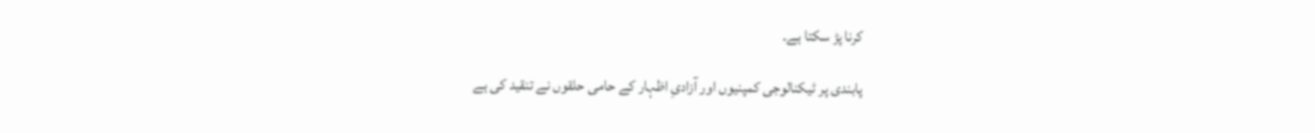کرنا پڑ سکتا ہے۔

پابندی پر ٹیکنالوجی کمپنیوں اور آزادیِ اظہار کے حامی حلقوں نے تنقید کی ہے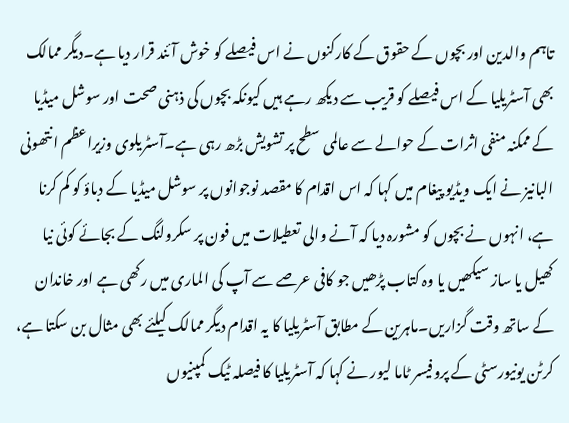تاہم والدین اور بچوں کے حقوق کے کارکنوں نے اس فیصلے کو خوش آئند قرار دیا ہے۔دیگر ممالک بھی آسٹریلیا کے اس فیصلے کو قریب سے دیکھ رہے ہیں کیونکہ بچوں کی ذہنی صحت اور سوشل میڈیا کے ممکنہ منفی اثرات کے حوالے سے عالمی سطح پر تشویش بڑھ رہی ہے۔آسٹریلوی وزیراعظم انتھونی البانیز نے ایک ویڈیو پیغام میں کہا کہ اس اقدام کا مقصد نوجوانوں پر سوشل میڈیا کے دباؤ کو کم کرنا ہے، انہوں نے بچوں کو مشورہ دیا کہ آنے والی تعطیلات میں فون پر سکرولنگ کے بجائے کوئی نیا کھیل یا ساز سیکھیں یا وہ کتاب پڑھیں جو کافی عرصے سے آپ کی الماری میں رکھی ہے اور خاندان کے ساتھ وقت گزاریں۔ماہرین کے مطابق آسٹریلیا کا یہ اقدام دیگر ممالک کیلئے بھی مثال بن سکتا ہے، کرٹن یونیورسٹی کے پروفیسر ٹاما لیور نے کہا کہ آسٹریلیا کا فیصلہ ٹیک کمپنیوں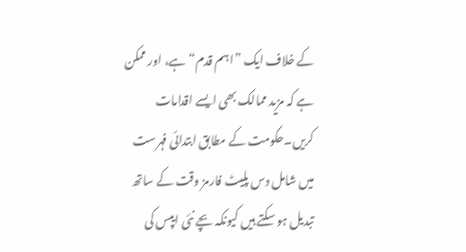کے خلاف ایک ”اہم قدم“ ہے، اور ممکن ہے کہ مزید ممالک بھی ایسے اقدامات کریں۔حکومت کے مطابق ابتدائی فہرست میں شامل دس پلیٹ فارمز وقت کے ساتھ تبدیل ہو سکتے ہیں کیونکہ بچے نئی ایپس کی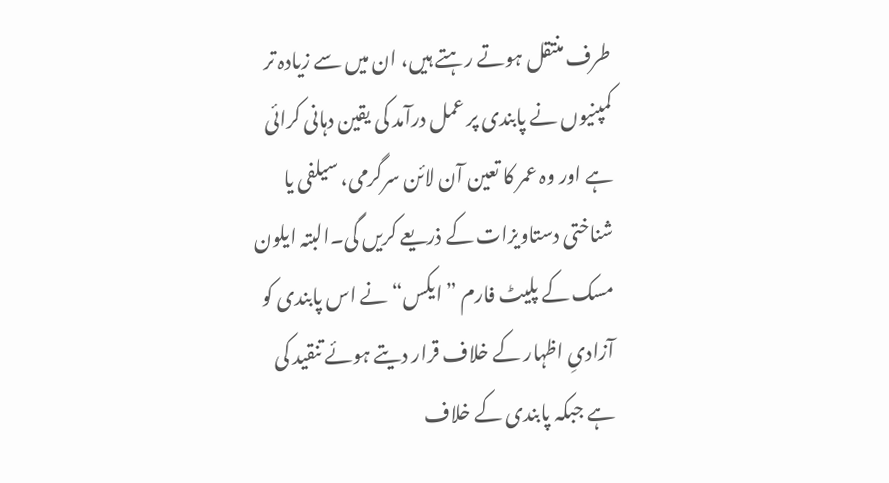طرف منتقل ہوتے رہتے ہیں، ان میں سے زیادہ تر کمپنیوں نے پابندی پر عمل درآمد کی یقین دہانی کرائی ہے اور وہ عمر کا تعین آن لائن سرگرمی، سیلفی یا شناختی دستاویزات کے ذریعے کریں گی۔البتہ ایلون مسک کے پلیٹ فارم ”ایکس“ نے اس پابندی کو آزادیِ اظہار کے خلاف قرار دیتے ہوئے تنقید کی ہے جبکہ پابندی کے خلاف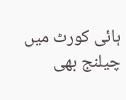ہائی کورٹ میں چیلنج بھی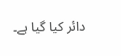دائر کیا گیا ہے۔